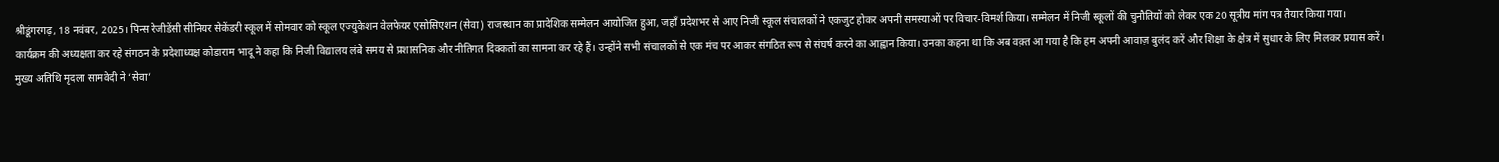श्रीडूंगरगढ़, 18 नवंबर, 2025। पिन्स रेजीडेंसी सीनियर सेकेंडरी स्कूल में सोमवार को स्कूल एज्युकेशन वेलफेयर एसोसिएशन (सेवा) राजस्थान का प्रादेशिक सम्मेलन आयोजित हुआ, जहाँ प्रदेशभर से आए निजी स्कूल संचालकों ने एकजुट होकर अपनी समस्याओं पर विचार-विमर्श किया। सम्मेलन में निजी स्कूलों की चुनौतियों को लेकर एक 20 सूत्रीय मांग पत्र तैयार किया गया।
कार्यक्रम की अध्यक्षता कर रहे संगठन के प्रदेशाध्यक्ष कोडाराम भादू ने कहा कि निजी विद्यालय लंबे समय से प्रशासनिक और नीतिगत दिक्कतों का सामना कर रहे हैं। उन्होंने सभी संचालकों से एक मंच पर आकर संगठित रूप से संघर्ष करने का आह्वान किया। उनका कहना था कि अब वक़्त आ गया है कि हम अपनी आवाज़ बुलंद करें और शिक्षा के क्षेत्र में सुधार के लिए मिलकर प्रयास करें।
मुख्य अतिथि मृदला सामवेदी ने ‘सेवा’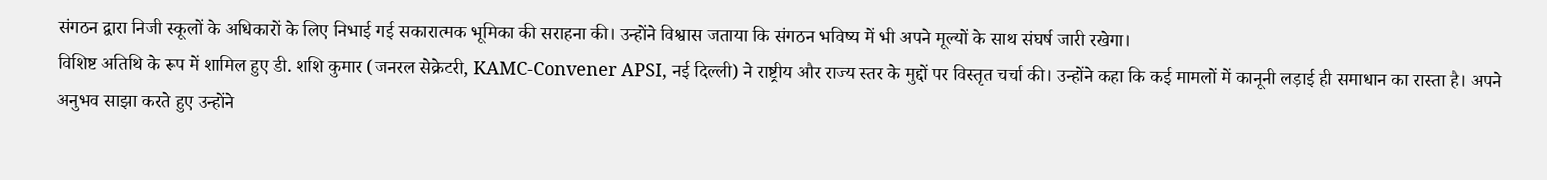संगठन द्वारा निजी स्कूलों के अधिकारों के लिए निभाई गई सकारात्मक भूमिका की सराहना की। उन्होंने विश्वास जताया कि संगठन भविष्य में भी अपने मूल्यों के साथ संघर्ष जारी रखेगा।
विशिष्ट अतिथि के रूप में शामिल हुए डी. शशि कुमार (जनरल सेक्रेटरी, KAMC-Convener APSI, नई दिल्ली) ने राष्ट्रीय और राज्य स्तर के मुद्दों पर विस्तृत चर्चा की। उन्होंने कहा कि कई मामलों में कानूनी लड़ाई ही समाधान का रास्ता है। अपने अनुभव साझा करते हुए उन्होंने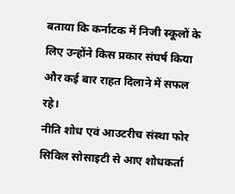बताया कि कर्नाटक में निजी स्कूलों के लिए उन्होंने किस प्रकार संघर्ष किया और कई बार राहत दिलाने में सफल रहे।
नीति शोध एवं आउटरीच संस्था फोर सिविल सोसाइटी से आए शोधकर्ता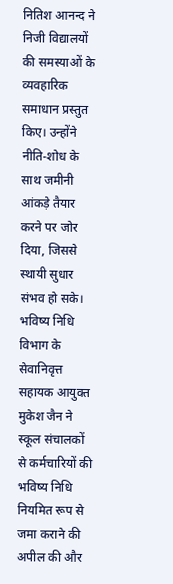नितिश आनन्द ने निजी विद्यालयों की समस्याओं के व्यवहारिक समाधान प्रस्तुत किए। उन्होंने नीति-शोध के साथ जमीनी आंकड़े तैयार करने पर जोर दिया, जिससे स्थायी सुधार संभव हो सके। भविष्य निधि विभाग के सेवानिवृत्त सहायक आयुक्त मुकेश जैन ने स्कूल संचालकों से कर्मचारियों की भविष्य निधि नियमित रूप से जमा कराने की अपील की और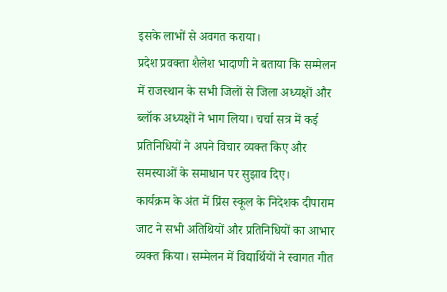इसके लाभों से अवगत कराया।
प्रदेश प्रवक्ता शैलेश भादाणी ने बताया कि सम्मेलन में राजस्थान के सभी जिलों से जिला अध्यक्षों और ब्लॉक अध्यक्षों ने भाग लिया। चर्चा सत्र में कई प्रतिनिधियों ने अपने विचार व्यक्त किए और समस्याओं के समाधान पर सुझाव दिए।
कार्यक्रम के अंत में प्रिंस स्कूल के निदेशक दीपाराम जाट ने सभी अतिथियों और प्रतिनिधियों का आभार व्यक्त किया। सम्मेलन में विद्यार्थियों ने स्वागत गीत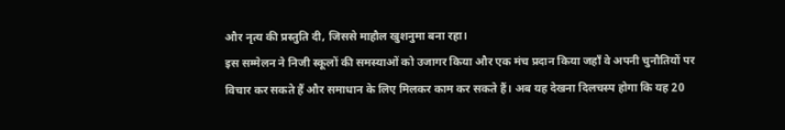और नृत्य की प्रस्तुति दी, जिससे माहौल खुशनुमा बना रहा।
इस सम्मेलन ने निजी स्कूलों की समस्याओं को उजागर किया और एक मंच प्रदान किया जहाँ वे अपनी चुनौतियों पर विचार कर सकते हैं और समाधान के लिए मिलकर काम कर सकते हैं। अब यह देखना दिलचस्प होगा कि यह 20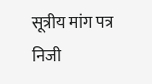सूत्रीय मांग पत्र निजी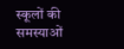स्कूलों की समस्याओं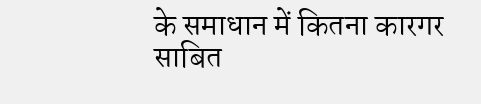के समाधान में कितना कारगर साबित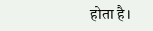होता है।